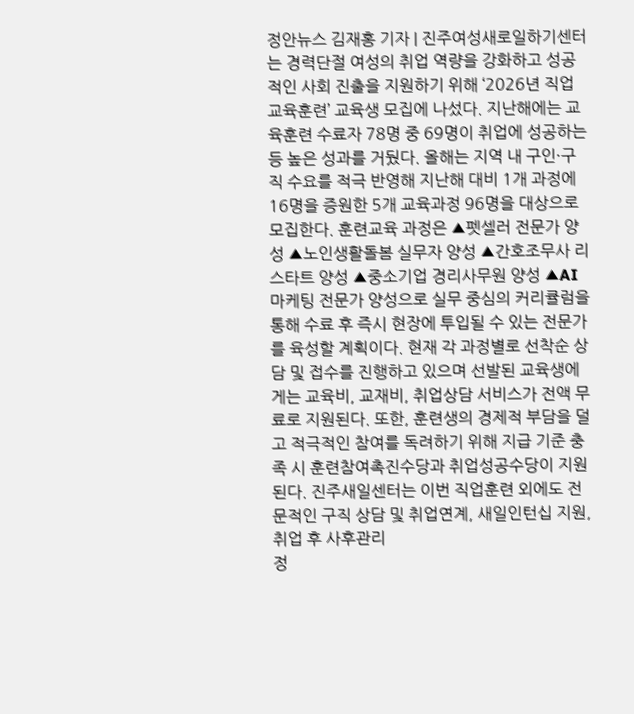정안뉴스 김재홍 기자 | 진주여성새로일하기센터는 경력단절 여성의 취업 역량을 강화하고 성공적인 사회 진출을 지원하기 위해 ‘2026년 직업교육훈련’ 교육생 모집에 나섰다. 지난해에는 교육훈련 수료자 78명 중 69명이 취업에 성공하는 등 높은 성과를 거뒀다. 올해는 지역 내 구인·구직 수요를 적극 반영해 지난해 대비 1개 과정에 16명을 증원한 5개 교육과정 96명을 대상으로 모집한다. 훈련교육 과정은 ▲펫셀러 전문가 양성 ▲노인생활돌봄 실무자 양성 ▲간호조무사 리스타트 양성 ▲중소기업 경리사무원 양성 ▲AI마케팅 전문가 양성으로 실무 중심의 커리큘럼을 통해 수료 후 즉시 현장에 투입될 수 있는 전문가를 육성할 계획이다. 현재 각 과정별로 선착순 상담 및 접수를 진행하고 있으며 선발된 교육생에게는 교육비, 교재비, 취업상담 서비스가 전액 무료로 지원된다. 또한, 훈련생의 경제적 부담을 덜고 적극적인 참여를 독려하기 위해 지급 기준 충족 시 훈련참여촉진수당과 취업성공수당이 지원된다. 진주새일센터는 이번 직업훈련 외에도 전문적인 구직 상담 및 취업연계, 새일인턴십 지원, 취업 후 사후관리
정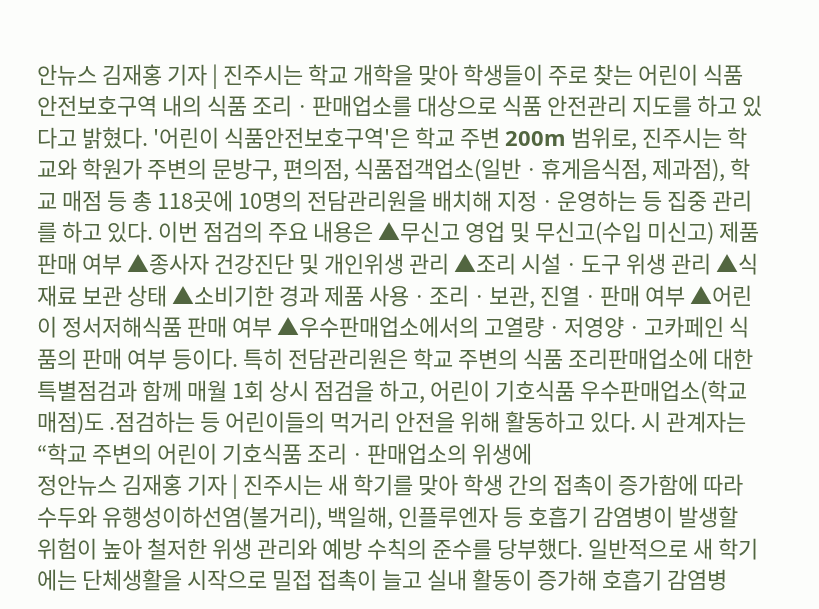안뉴스 김재홍 기자 | 진주시는 학교 개학을 맞아 학생들이 주로 찾는 어린이 식품안전보호구역 내의 식품 조리ㆍ판매업소를 대상으로 식품 안전관리 지도를 하고 있다고 밝혔다. '어린이 식품안전보호구역'은 학교 주변 200m 범위로, 진주시는 학교와 학원가 주변의 문방구, 편의점, 식품접객업소(일반ㆍ휴게음식점, 제과점), 학교 매점 등 총 118곳에 10명의 전담관리원을 배치해 지정ㆍ운영하는 등 집중 관리를 하고 있다. 이번 점검의 주요 내용은 ▲무신고 영업 및 무신고(수입 미신고) 제품 판매 여부 ▲종사자 건강진단 및 개인위생 관리 ▲조리 시설ㆍ도구 위생 관리 ▲식재료 보관 상태 ▲소비기한 경과 제품 사용ㆍ조리ㆍ보관, 진열ㆍ판매 여부 ▲어린이 정서저해식품 판매 여부 ▲우수판매업소에서의 고열량ㆍ저영양ㆍ고카페인 식품의 판매 여부 등이다. 특히 전담관리원은 학교 주변의 식품 조리판매업소에 대한 특별점검과 함께 매월 1회 상시 점검을 하고, 어린이 기호식품 우수판매업소(학교 매점)도 .점검하는 등 어린이들의 먹거리 안전을 위해 활동하고 있다. 시 관계자는 “학교 주변의 어린이 기호식품 조리ㆍ판매업소의 위생에
정안뉴스 김재홍 기자 | 진주시는 새 학기를 맞아 학생 간의 접촉이 증가함에 따라 수두와 유행성이하선염(볼거리), 백일해, 인플루엔자 등 호흡기 감염병이 발생할 위험이 높아 철저한 위생 관리와 예방 수칙의 준수를 당부했다. 일반적으로 새 학기에는 단체생활을 시작으로 밀접 접촉이 늘고 실내 활동이 증가해 호흡기 감염병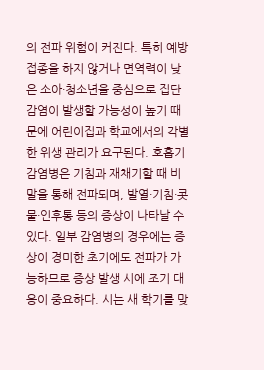의 전파 위험이 커진다. 특히 예방접종을 하지 않거나 면역력이 낮은 소아·청소년을 중심으로 집단 감염이 발생할 가능성이 높기 때문에 어린이집과 학교에서의 각별한 위생 관리가 요구된다. 호흡기 감염병은 기침과 재채기할 때 비말을 통해 전파되며, 발열·기침·콧물·인후통 등의 증상이 나타날 수 있다. 일부 감염병의 경우에는 증상이 경미한 초기에도 전파가 가능하므로 증상 발생 시에 조기 대응이 중요하다. 시는 새 학기를 맞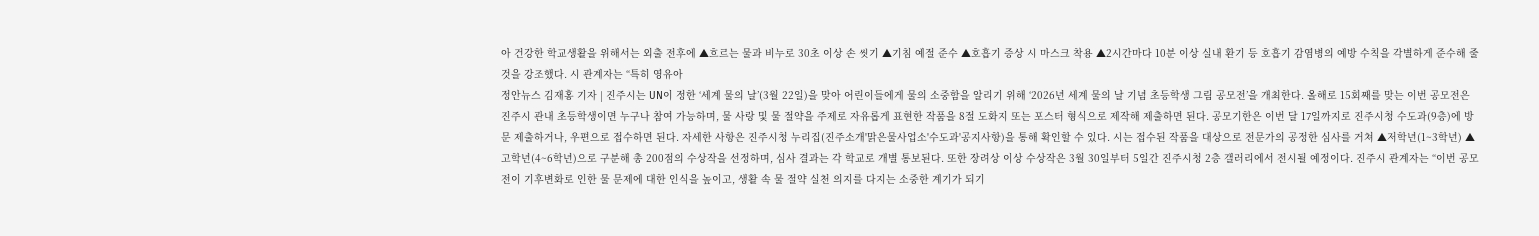아 건강한 학교생활을 위해서는 외출 전후에 ▲흐르는 물과 비누로 30초 이상 손 씻기 ▲기침 예절 준수 ▲호흡기 증상 시 마스크 착용 ▲2시간마다 10분 이상 실내 환기 등 호흡기 감염병의 예방 수칙을 각별하게 준수해 줄 것을 강조했다. 시 관계자는 “특히 영유아
정안뉴스 김재홍 기자 | 진주시는 UN이 정한 ‘세계 물의 날’(3월 22일)을 맞아 어린이들에게 물의 소중함을 알리기 위해 ‘2026년 세계 물의 날 기념 초등학생 그림 공모전’을 개최한다. 올해로 15회째를 맞는 이번 공모전은 진주시 관내 초등학생이면 누구나 참여 가능하며, 물 사랑 및 물 절약을 주제로 자유롭게 표현한 작품을 8절 도화지 또는 포스터 형식으로 제작해 제출하면 된다. 공모기한은 이번 달 17일까지로 진주시청 수도과(9층)에 방문 제출하거나, 우편으로 접수하면 된다. 자세한 사항은 진주시청 누리집(진주소개'맑은물사업소'수도과'공지사항)을 통해 확인할 수 있다. 시는 접수된 작품을 대상으로 전문가의 공정한 심사를 거쳐 ▲저학년(1~3학년) ▲고학년(4~6학년)으로 구분해 총 200점의 수상작을 선정하며, 심사 결과는 각 학교로 개별 통보된다. 또한 장려상 이상 수상작은 3월 30일부터 5일간 진주시청 2층 갤러리에서 전시될 예정이다. 진주시 관계자는 “이번 공모전이 기후변화로 인한 물 문제에 대한 인식을 높이고, 생활 속 물 절약 실천 의지를 다지는 소중한 계기가 되기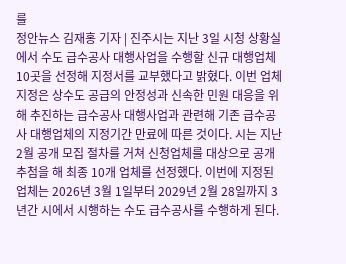를
정안뉴스 김재홍 기자 | 진주시는 지난 3일 시청 상황실에서 수도 급수공사 대행사업을 수행할 신규 대행업체 10곳을 선정해 지정서를 교부했다고 밝혔다. 이번 업체 지정은 상수도 공급의 안정성과 신속한 민원 대응을 위해 추진하는 급수공사 대행사업과 관련해 기존 급수공사 대행업체의 지정기간 만료에 따른 것이다. 시는 지난 2월 공개 모집 절차를 거쳐 신청업체를 대상으로 공개 추첨을 해 최종 10개 업체를 선정했다. 이번에 지정된 업체는 2026년 3월 1일부터 2029년 2월 28일까지 3년간 시에서 시행하는 수도 급수공사를 수행하게 된다.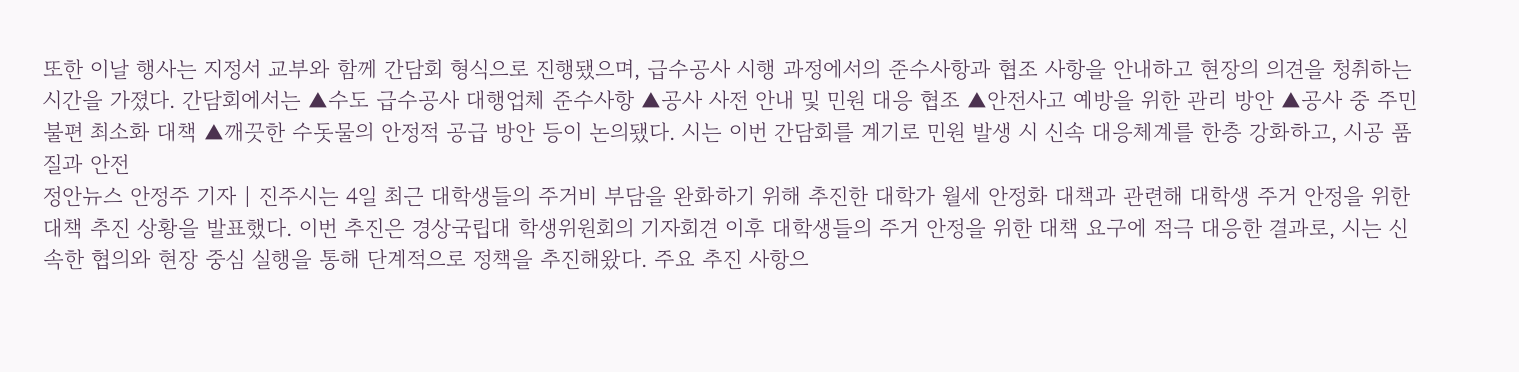또한 이날 행사는 지정서 교부와 함께 간담회 형식으로 진행됐으며, 급수공사 시행 과정에서의 준수사항과 협조 사항을 안내하고 현장의 의견을 청취하는 시간을 가졌다. 간담회에서는 ▲수도 급수공사 대행업체 준수사항 ▲공사 사전 안내 및 민원 대응 협조 ▲안전사고 예방을 위한 관리 방안 ▲공사 중 주민 불편 최소화 대책 ▲깨끗한 수돗물의 안정적 공급 방안 등이 논의됐다. 시는 이번 간담회를 계기로 민원 발생 시 신속 대응체계를 한층 강화하고, 시공 품질과 안전
정안뉴스 안정주 기자 | 진주시는 4일 최근 대학생들의 주거비 부담을 완화하기 위해 추진한 대학가 월세 안정화 대책과 관련해 대학생 주거 안정을 위한 대책 추진 상황을 발표했다. 이번 추진은 경상국립대 학생위원회의 기자회견 이후 대학생들의 주거 안정을 위한 대책 요구에 적극 대응한 결과로, 시는 신속한 협의와 현장 중심 실행을 통해 단계적으로 정책을 추진해왔다. 주요 추진 사항으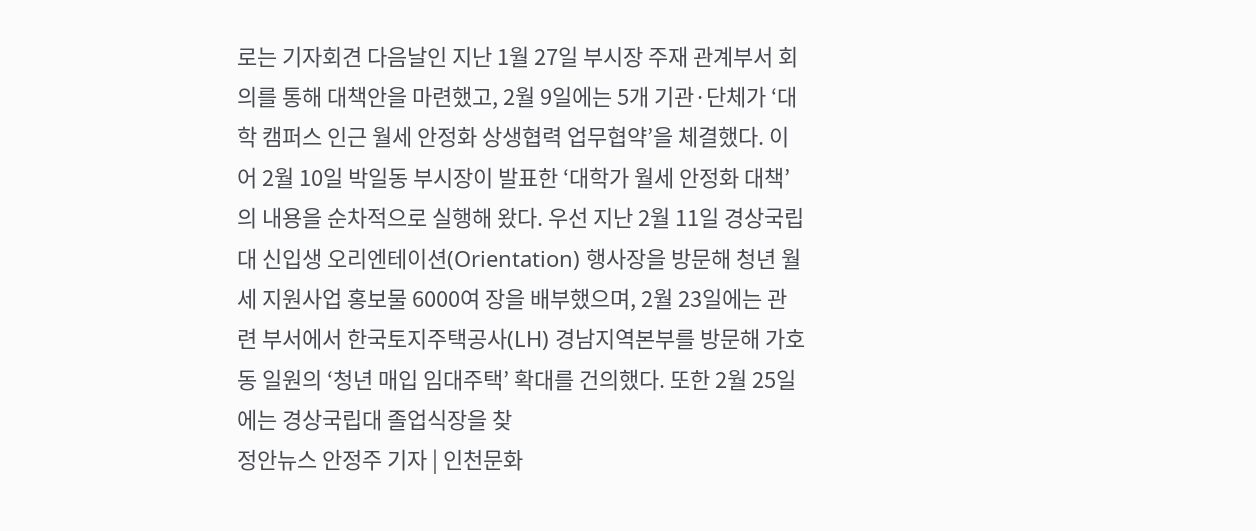로는 기자회견 다음날인 지난 1월 27일 부시장 주재 관계부서 회의를 통해 대책안을 마련했고, 2월 9일에는 5개 기관·단체가 ‘대학 캠퍼스 인근 월세 안정화 상생협력 업무협약’을 체결했다. 이어 2월 10일 박일동 부시장이 발표한 ‘대학가 월세 안정화 대책’의 내용을 순차적으로 실행해 왔다. 우선 지난 2월 11일 경상국립대 신입생 오리엔테이션(Orientation) 행사장을 방문해 청년 월세 지원사업 홍보물 6000여 장을 배부했으며, 2월 23일에는 관련 부서에서 한국토지주택공사(LH) 경남지역본부를 방문해 가호동 일원의 ‘청년 매입 임대주택’ 확대를 건의했다. 또한 2월 25일에는 경상국립대 졸업식장을 찾
정안뉴스 안정주 기자 | 인천문화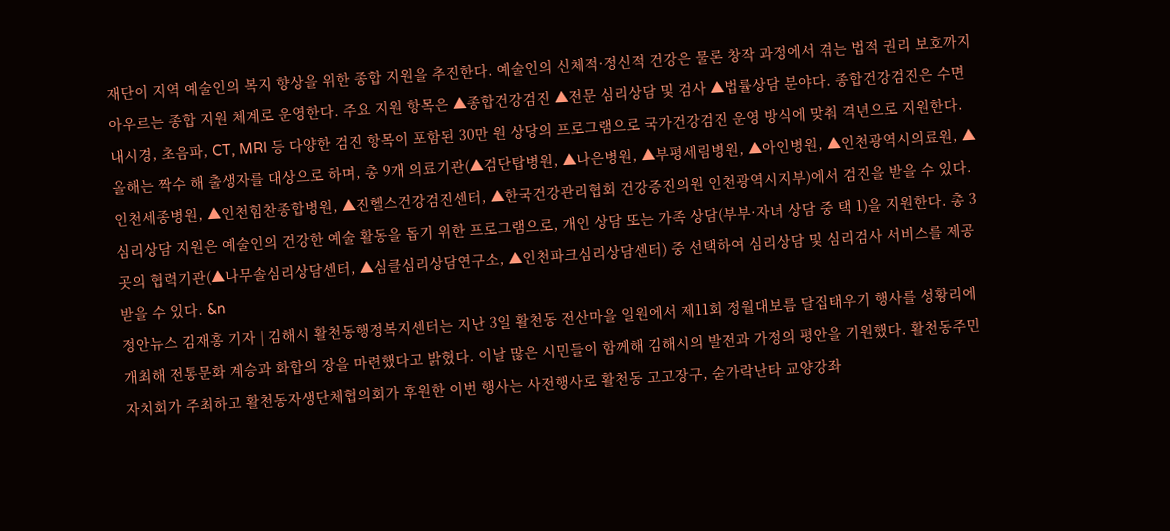재단이 지역 예술인의 복지 향상을 위한 종합 지원을 추진한다. 예술인의 신체적·정신적 건강은 물론 창작 과정에서 겪는 법적 권리 보호까지 아우르는 종합 지원 체계로 운영한다. 주요 지원 항목은 ▲종합건강검진 ▲전문 심리상담 및 검사 ▲법률상담 분야다. 종합건강검진은 수면내시경, 초음파, CT, MRI 등 다양한 검진 항목이 포함된 30만 원 상당의 프로그램으로 국가건강검진 운영 방식에 맞춰 격년으로 지원한다. 올해는 짝수 해 출생자를 대상으로 하며, 총 9개 의료기관(▲검단탑병원, ▲나은병원, ▲부평세림병원, ▲아인병원, ▲인천광역시의료원, ▲인천세종병원, ▲인천힘찬종합병원, ▲진헬스건강검진센터, ▲한국건강관리협회 건강증진의원 인천광역시지부)에서 검진을 받을 수 있다. 심리상담 지원은 예술인의 건강한 예술 활동을 돕기 위한 프로그램으로, 개인 상담 또는 가족 상담(부부·자녀 상담 중 택 1)을 지원한다. 총 3곳의 협력기관(▲나무솔심리상담센터, ▲심클심리상담연구소, ▲인천파크심리상담센터) 중 선택하여 심리상담 및 심리검사 서비스를 제공받을 수 있다. &n
정안뉴스 김재홍 기자 | 김해시 활천동행정복지센터는 지난 3일 활천동 전산마을 일원에서 제11회 정월대보름 달집태우기 행사를 성황리에 개최해 전통문화 계승과 화합의 장을 마련했다고 밝혔다. 이날 많은 시민들이 함께해 김해시의 발전과 가정의 평안을 기원했다. 활천동주민자치회가 주최하고 활천동자생단체협의회가 후원한 이번 행사는 사전행사로 활천동 고고장구, 숟가락난타 교양강좌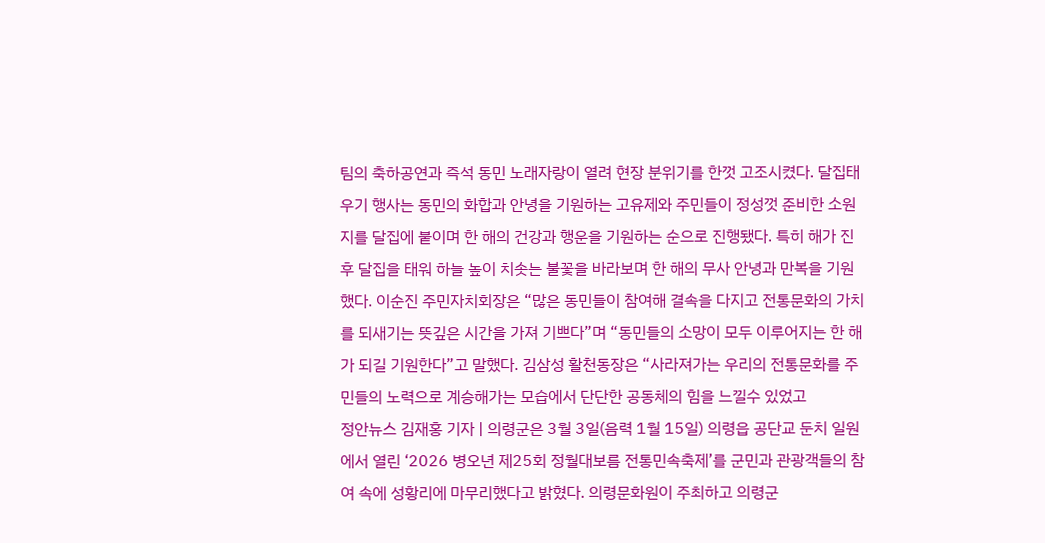팀의 축하공연과 즉석 동민 노래자랑이 열려 현장 분위기를 한껏 고조시켰다. 달집태우기 행사는 동민의 화합과 안녕을 기원하는 고유제와 주민들이 정성껏 준비한 소원지를 달집에 붙이며 한 해의 건강과 행운을 기원하는 순으로 진행됐다. 특히 해가 진 후 달집을 태워 하늘 높이 치솟는 불꽃을 바라보며 한 해의 무사 안녕과 만복을 기원했다. 이순진 주민자치회장은 “많은 동민들이 참여해 결속을 다지고 전통문화의 가치를 되새기는 뜻깊은 시간을 가져 기쁘다”며 “동민들의 소망이 모두 이루어지는 한 해가 되길 기원한다”고 말했다. 김삼성 활천동장은 “사라져가는 우리의 전통문화를 주민들의 노력으로 계승해가는 모습에서 단단한 공동체의 힘을 느낄수 있었고
정안뉴스 김재홍 기자 | 의령군은 3월 3일(음력 1월 15일) 의령읍 공단교 둔치 일원에서 열린 ‘2026 병오년 제25회 정월대보름 전통민속축제’를 군민과 관광객들의 참여 속에 성황리에 마무리했다고 밝혔다. 의령문화원이 주최하고 의령군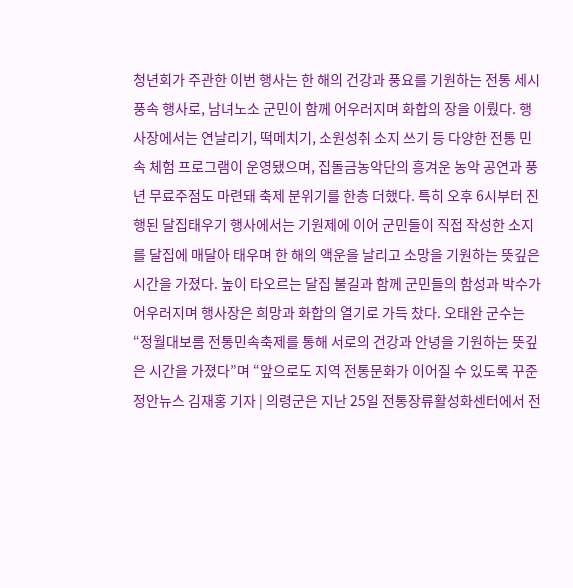청년회가 주관한 이번 행사는 한 해의 건강과 풍요를 기원하는 전통 세시풍속 행사로, 남녀노소 군민이 함께 어우러지며 화합의 장을 이뤘다. 행사장에서는 연날리기, 떡메치기, 소원성취 소지 쓰기 등 다양한 전통 민속 체험 프로그램이 운영됐으며, 집돌금농악단의 흥겨운 농악 공연과 풍년 무료주점도 마련돼 축제 분위기를 한층 더했다. 특히 오후 6시부터 진행된 달집태우기 행사에서는 기원제에 이어 군민들이 직접 작성한 소지를 달집에 매달아 태우며 한 해의 액운을 날리고 소망을 기원하는 뜻깊은 시간을 가졌다. 높이 타오르는 달집 불길과 함께 군민들의 함성과 박수가 어우러지며 행사장은 희망과 화합의 열기로 가득 찼다. 오태완 군수는 “정월대보름 전통민속축제를 통해 서로의 건강과 안녕을 기원하는 뜻깊은 시간을 가졌다”며 “앞으로도 지역 전통문화가 이어질 수 있도록 꾸준
정안뉴스 김재홍 기자 | 의령군은 지난 25일 전통장류활성화센터에서 전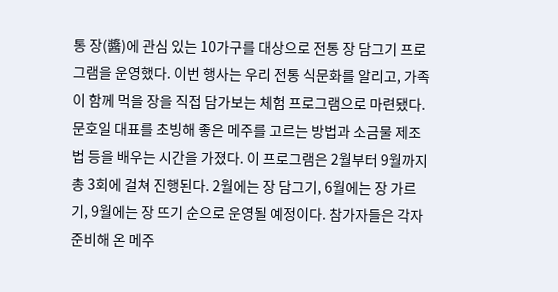통 장(醬)에 관심 있는 10가구를 대상으로 전통 장 담그기 프로그램을 운영했다. 이번 행사는 우리 전통 식문화를 알리고, 가족이 함께 먹을 장을 직접 담가보는 체험 프로그램으로 마련됐다. 문호일 대표를 초빙해 좋은 메주를 고르는 방법과 소금물 제조법 등을 배우는 시간을 가졌다. 이 프로그램은 2월부터 9월까지 총 3회에 걸쳐 진행된다. 2월에는 장 담그기, 6월에는 장 가르기, 9월에는 장 뜨기 순으로 운영될 예정이다. 참가자들은 각자 준비해 온 메주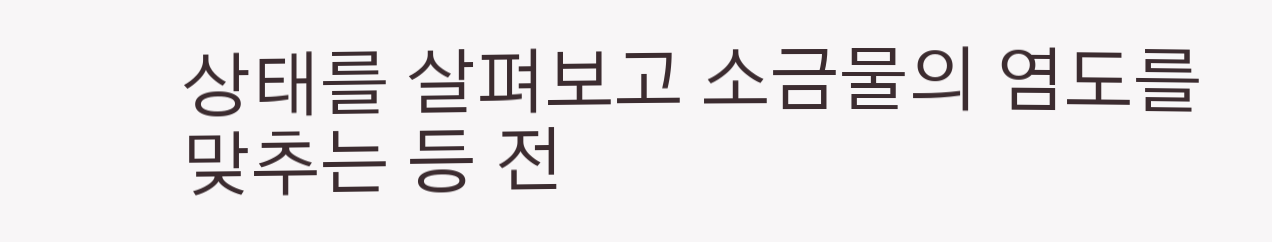상태를 살펴보고 소금물의 염도를 맞추는 등 전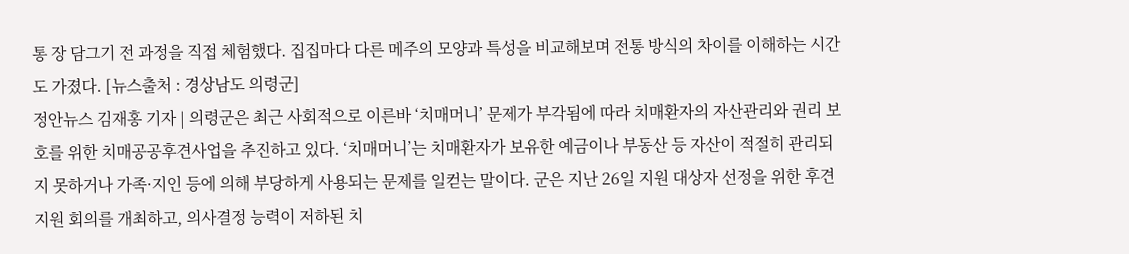통 장 담그기 전 과정을 직접 체험했다. 집집마다 다른 메주의 모양과 특성을 비교해보며 전통 방식의 차이를 이해하는 시간도 가졌다. [뉴스출처 : 경상남도 의령군]
정안뉴스 김재홍 기자 | 의령군은 최근 사회적으로 이른바 ‘치매머니’ 문제가 부각됨에 따라 치매환자의 자산관리와 권리 보호를 위한 치매공공후견사업을 추진하고 있다. ‘치매머니’는 치매환자가 보유한 예금이나 부동산 등 자산이 적절히 관리되지 못하거나 가족·지인 등에 의해 부당하게 사용되는 문제를 일컫는 말이다. 군은 지난 26일 지원 대상자 선정을 위한 후견지원 회의를 개최하고, 의사결정 능력이 저하된 치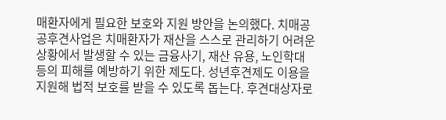매환자에게 필요한 보호와 지원 방안을 논의했다. 치매공공후견사업은 치매환자가 재산을 스스로 관리하기 어려운 상황에서 발생할 수 있는 금융사기, 재산 유용, 노인학대 등의 피해를 예방하기 위한 제도다. 성년후견제도 이용을 지원해 법적 보호를 받을 수 있도록 돕는다. 후견대상자로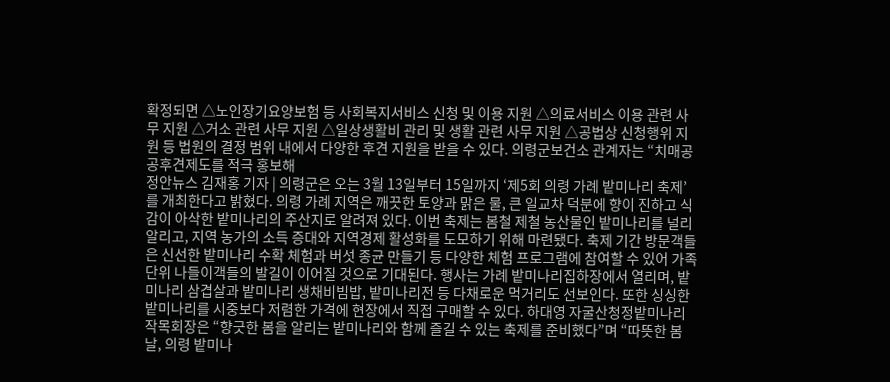확정되면 △노인장기요양보험 등 사회복지서비스 신청 및 이용 지원 △의료서비스 이용 관련 사무 지원 △거소 관련 사무 지원 △일상생활비 관리 및 생활 관련 사무 지원 △공법상 신청행위 지원 등 법원의 결정 범위 내에서 다양한 후견 지원을 받을 수 있다. 의령군보건소 관계자는 “치매공공후견제도를 적극 홍보해
정안뉴스 김재홍 기자 | 의령군은 오는 3월 13일부터 15일까지 ‘제5회 의령 가례 밭미나리 축제’를 개최한다고 밝혔다. 의령 가례 지역은 깨끗한 토양과 맑은 물, 큰 일교차 덕분에 향이 진하고 식감이 아삭한 밭미나리의 주산지로 알려져 있다. 이번 축제는 봄철 제철 농산물인 밭미나리를 널리 알리고, 지역 농가의 소득 증대와 지역경제 활성화를 도모하기 위해 마련됐다. 축제 기간 방문객들은 신선한 밭미나리 수확 체험과 버섯 종균 만들기 등 다양한 체험 프로그램에 참여할 수 있어 가족 단위 나들이객들의 발길이 이어질 것으로 기대된다. 행사는 가례 밭미나리집하장에서 열리며, 밭미나리 삼겹살과 밭미나리 생채비빔밥, 밭미나리전 등 다채로운 먹거리도 선보인다. 또한 싱싱한 밭미나리를 시중보다 저렴한 가격에 현장에서 직접 구매할 수 있다. 하대영 자굴산청정밭미나리작목회장은 “향긋한 봄을 알리는 밭미나리와 함께 즐길 수 있는 축제를 준비했다”며 “따뜻한 봄날, 의령 밭미나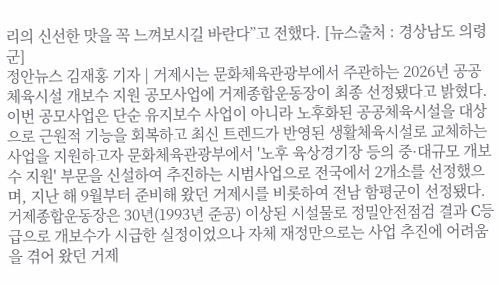리의 신선한 맛을 꼭 느껴보시길 바란다”고 전했다. [뉴스출처 : 경상남도 의령군]
정안뉴스 김재홍 기자 | 거제시는 문화체육관광부에서 주관하는 2026년 공공체육시설 개보수 지원 공모사업에 거제종합운동장이 최종 선정됐다고 밝혔다. 이번 공모사업은 단순 유지보수 사업이 아니라 노후화된 공공체육시설을 대상으로 근원적 기능을 회복하고 최신 트렌드가 반영된 생활체육시설로 교체하는 사업을 지원하고자 문화체육관광부에서 '노후 육상경기장 등의 중·대규모 개보수 지원' 부문을 신설하여 추진하는 시범사업으로 전국에서 2개소를 선정했으며, 지난 해 9월부터 준비해 왔던 거제시를 비롯하여 전남 함평군이 선정됐다. 거제종합운동장은 30년(1993년 준공) 이상된 시설물로 정밀안전점검 결과 C등급으로 개보수가 시급한 실정이었으나 자체 재정만으로는 사업 추진에 어려움을 겪어 왔던 거제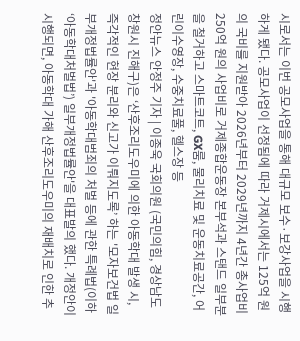시로서는 이번 공모사업을 통해 대규모 보수·보강사업을 시행하게 됐다. 공모사업이 선정됨에 따라 거제시에서는 125억 원의 국비를 지원받아 2026년부터 2029년까지 4년간 총사업비 250억 원의 사업비로 거제종합운동장 본부석과 스탠드 일부분을 철거하고 스마트코트, GX룸, 물리치료 및 운동치료공간, 어린이수영장, 수중치료풀, 헬스장 등
정안뉴스 안정주 기자 | 이종욱 국회의원 (국민의힘, 경상남도 창원시 진해구)은 ‘산후조리도우미에 의한 아동학대 발생 시, 즉각적인 현장 분리와 신고가 이뤄지도록’ 하는 '모자보건법 일부개정법률안'과 '아동학대범죄의 처벌 등에 관한 특례법(이하 ‘아동학대처벌법’) 일부개정법률안'을 대표발의 했다. 개정안이 시행되면, 아동학대 가해 산후조리도우미의 재배치로 인한 추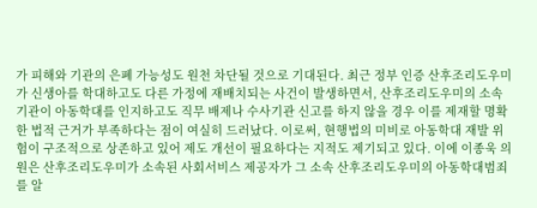가 피해와 기관의 은폐 가능성도 원천 차단될 것으로 기대된다. 최근 정부 인증 산후조리도우미가 신생아를 학대하고도 다른 가정에 재배치되는 사건이 발생하면서, 산후조리도우미의 소속 기관이 아동학대를 인지하고도 직무 배제나 수사기관 신고를 하지 않을 경우 이를 제재할 명확한 법적 근거가 부족하다는 점이 여실히 드러났다. 이로써, 현행법의 미비로 아동학대 재발 위험이 구조적으로 상존하고 있어 제도 개선이 필요하다는 지적도 제기되고 있다. 이에 이종욱 의원은 산후조리도우미가 소속된 사회서비스 제공자가 그 소속 산후조리도우미의 아동학대범죄를 알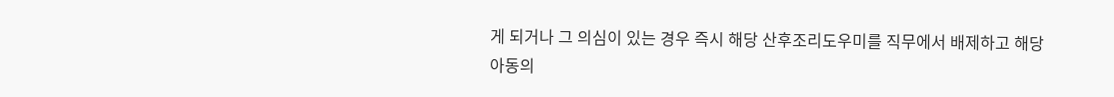게 되거나 그 의심이 있는 경우 즉시 해당 산후조리도우미를 직무에서 배제하고 해당 아동의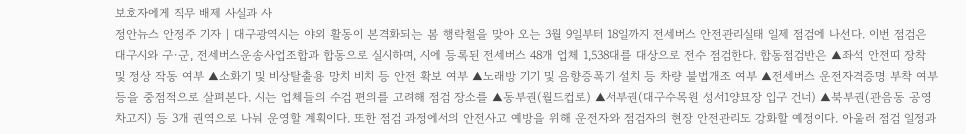보호자에게 직무 배제 사실과 사
정안뉴스 안정주 기자 | 대구광역시는 야외 활동이 본격화되는 봄 행락철을 맞아 오는 3월 9일부터 18일까지 전세버스 안전관리실태 일제 점검에 나선다. 이번 점검은 대구시와 구·군, 전세버스운송사업조합과 합동으로 실시하며, 시에 등록된 전세버스 48개 업체 1,538대를 대상으로 전수 점검한다. 합동점검반은 ▲좌석 안전띠 장착 및 정상 작동 여부 ▲소화기 및 비상탈출용 망치 비치 등 안전 확보 여부 ▲노래방 기기 및 음향증폭기 설치 등 차량 불법개조 여부 ▲전세버스 운전자격증명 부착 여부 등을 중점적으로 살펴본다. 시는 업체들의 수검 편의를 고려해 점검 장소를 ▲동부권(월드컵로) ▲서부권(대구수목원 성서1양묘장 입구 건너) ▲북부권(관음동 공영차고지) 등 3개 권역으로 나눠 운영할 계획이다. 또한 점검 과정에서의 안전사고 예방을 위해 운전자와 점검자의 현장 안전관리도 강화할 예정이다. 아울러 점검 일정과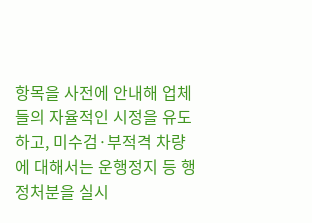항목을 사전에 안내해 업체들의 자율적인 시정을 유도하고, 미수검·부적격 차량에 대해서는 운행정지 등 행정처분을 실시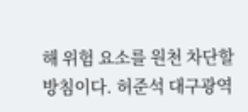해 위험 요소를 원천 차단할 방침이다. 허준석 대구광역